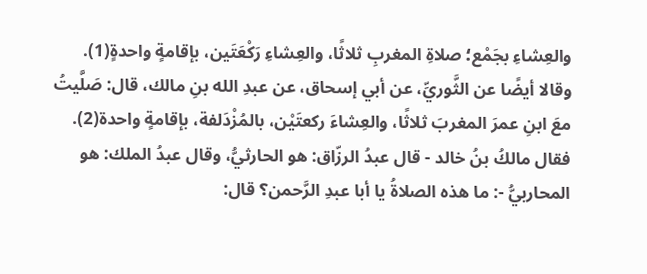والعِشاءِ بجَمْع؛ صلاةِ المغربِ ثلاثًا، والعِشاءِ رَكْعَتَين، بإقامةٍ واحدةٍ(1).
وقالا أيضًا عن الثَّوريِّ، عن أبي إسحاق، عن عبدِ الله بنِ مالك، قال: صَلَّيتُ معَ ابنِ عمرَ المغربَ ثلاثًا، والعِشاءَ ركعتَيْن، بالمُزْدَلفة، بإقامةٍ واحدة(2). فقال مالكُ بنُ خالد - قال عبدُ الرزّاق: هو الحارثيُّ، وقال عبدُ الملك: هو المحاربيُّ -: ما هذه الصلاةُ يا أبا عبدِ الرَّحمن؟ قال: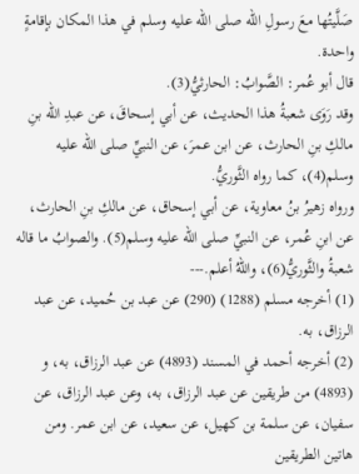صَلَّيتُها معَ رسولِ الله صلى الله عليه وسلم في هذا المكان بإقامةٍ واحدة.
قال أبو عُمر: الصَّوابُ: الحارثيُّ(3).
وقد رَوَى شعبةُ هذا الحديث، عن أبي إسحاقَ، عن عبدِ الله بنِ مالكِ بنِ الحارث، عن ابن عمرَ، عن النبيِّ صلى الله عليه وسلم(4)، كما رواه الثَّوريُّ.
ورواه زهيرُ بنُ معاوية، عن أبي إسحاق، عن مالكِ بنِ الحارث، عن ابنِ عُمر، عن النبيِّ صلى الله عليه وسلم(5). والصوابُ ما قاله شعبةُ والثَّوريُّ(6)، واللّهُ أعلم.---
(1) أخرجه مسلم (1288) (290) عن عبد بن حُميد، عن عبد الرزاق، به.
(2) أخرجه أحمد في المسند (4893) عن عبد الرزاق، به، و (4893) من طريقين عن عبد الرزاق، به، وعن عبد الرزاق، عن سفيان، عن سلمة بن كهيل، عن سعيد، عن ابن عمر. ومن هاتين الطريقين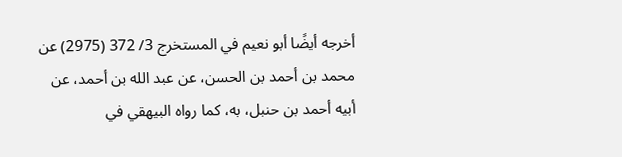أخرجه أيضًا أبو نعيم في المستخرج 3/ 372 (2975) عن محمد بن أحمد بن الحسن، عن عبد الله بن أحمد، عن أبيه أحمد بن حنبل، به، كما رواه البيهقي في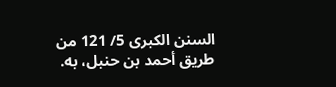السنن الكبرى 5/ 121 من طريق أحمد بن حنبل، به.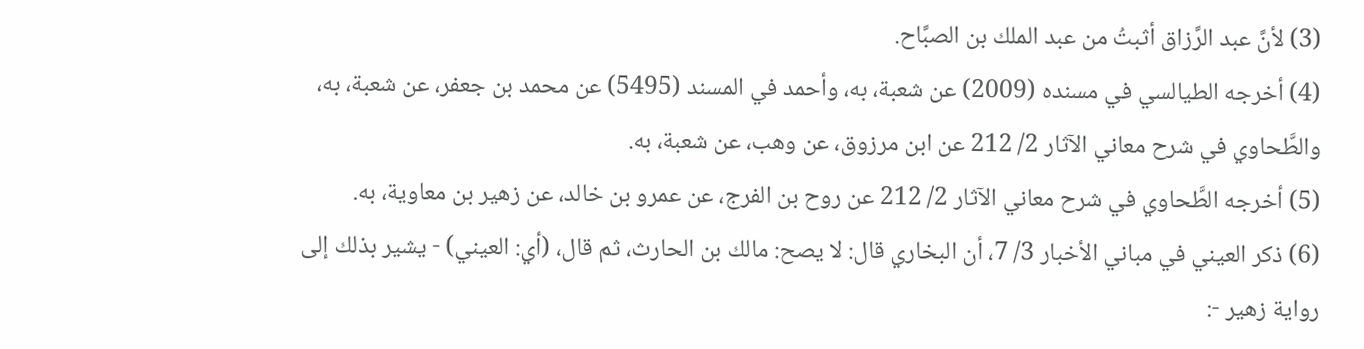(3) لأنَّ عبد الرَّزاق أثبتُ من عبد الملك بن الصبَّاح.
(4) أخرجه الطيالسي في مسنده (2009) عن شعبة، به، وأحمد في المسند (5495) عن محمد بن جعفر، عن شعبة، به، والطَّحاوي في شرح معاني الآثار 2/ 212 عن ابن مرزوق، عن وهب، عن شعبة، به.
(5) أخرجه الطَّحاوي في شرح معاني الآثار 2/ 212 عن روح بن الفرج، عن عمرو بن خالد، عن زهير بن معاوية، به.
(6) ذكر العيني في مباني الأخبار 3/ 7، أن البخاري قال: لا يصح: مالك بن الحارث، ثم قال، (أي: العيني) - يشير بذلك إلى رواية زهير -: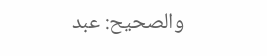والصحيح: عبد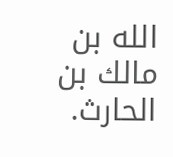الله بن مالك بن الحارث.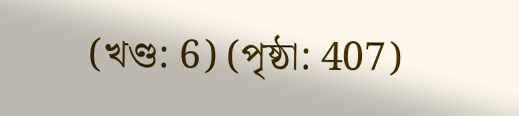(খণ্ড: 6) (পৃষ্ঠা: 407)